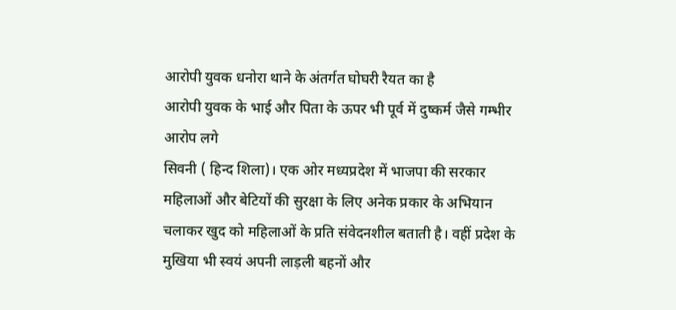आरोपी युवक धनोरा थाने के अंतर्गत घोघरी रैयत का है
आरोपी युवक के भाई और पिता के ऊपर भी पूर्व में दुष्कर्म जैसे गम्भीर आरोप लगे
सिवनी ( हिन्द शिला)। एक ओर मध्यप्रदेश में भाजपा की सरकार महिलाओं और बेटियों की सुरक्षा के लिए अनेक प्रकार के अभियान चलाकर खुद को महिलाओं के प्रति संवेदनशील बताती है। वहीं प्रदेश के मुखिया भी स्वयं अपनी लाड़ली बहनों और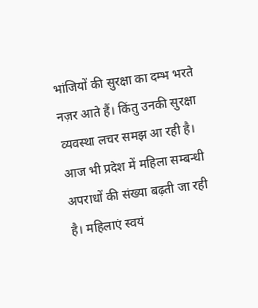भांजियों की सुरक्षा का दम्भ भरते नज़र आते हैं। किंतु उनकी सुरक्षा व्यवस्था लचर समझ आ रही है। आज भी प्रदेश में महिला सम्बन्धी अपराधों की संख्या बढ़ती जा रही है। महिलाएं स्वयं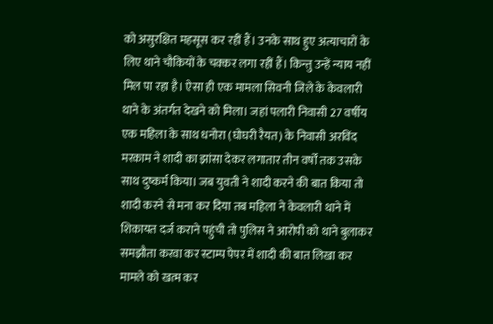को असुरक्षित महसूस कर रहीं हैं। उनके साथ हुए अत्याचारों के लिए थाने चौकियों के चक्कर लगा रहीं हैं। किन्तु उन्हें न्याय नहीं मिल पा रहा है। ऐसा ही एक मामला सिवनी जिले के केवलारी थाने के अंतर्गत देखने को मिला। जहां पलारी निवासी 27 वर्षीय एक महिला के साथ धनोरा (घोघरी रैयत) के निवासी अरविंद मरकाम ने शादी का झांसा देकर लगातार तीन वर्षों तक उसके साथ दुष्कर्म किया। जब युवती ने शादी करने की बात किया तो शादी करने से मना कर दिया तब महिला ने केवलारी थाने में शिकायत दर्ज कराने पहुंची तो पुलिस ने आरोपी को थाने बुलाकर समझौता करवा कर स्टाम्प पेपर में शादी की बात लिखा कर मामले को खत्म कर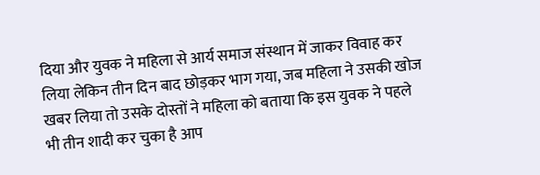दिया और युवक ने महिला से आर्य समाज संस्थान में जाकर विवाह कर लिया लेकिन तीन दिन बाद छोड़कर भाग गया, जब महिला ने उसकी खोज खबर लिया तो उसके दोस्तों ने महिला को बताया कि इस युवक ने पहले भी तीन शादी कर चुका है आप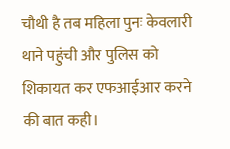चौथी है तब महिला पुनः केवलारी थाने पहुंची और पुलिस को शिकायत कर एफआईआर करने की बात कही।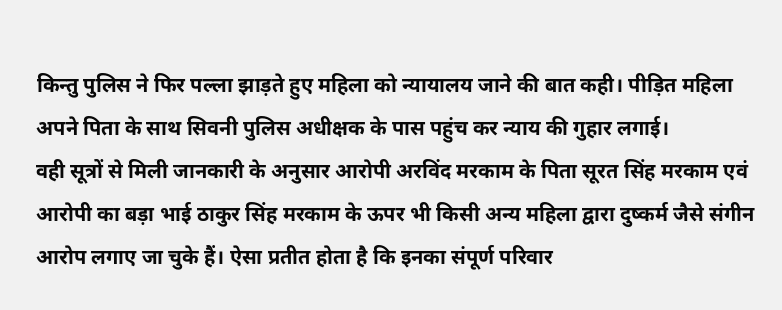किन्तु पुलिस ने फिर पल्ला झाड़ते हुए महिला को न्यायालय जाने की बात कही। पीड़ित महिला अपने पिता के साथ सिवनी पुलिस अधीक्षक के पास पहुंच कर न्याय की गुहार लगाई।
वही सूत्रों से मिली जानकारी के अनुसार आरोपी अरविंद मरकाम के पिता सूरत सिंह मरकाम एवं आरोपी का बड़ा भाई ठाकुर सिंह मरकाम के ऊपर भी किसी अन्य महिला द्वारा दुष्कर्म जैसे संगीन आरोप लगाए जा चुके हैं। ऐसा प्रतीत होता है कि इनका संपूर्ण परिवार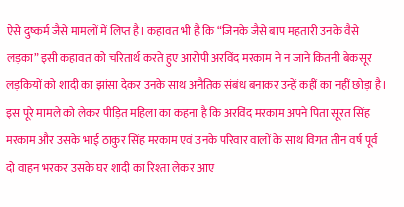ऐसे दुष्कर्म जैसे मामलों में लिप्त है। कहावत भी है कि “जिनके जैसे बाप महतारी उनके वैसे लड़का” इसी कहावत को चरितार्थ करते हुए आरोपी अरविंद मरकाम ने न जाने कितनी बेकसूर लड़कियों को शादी का झांसा देकर उनके साथ अनैतिक संबंध बनाकर उन्हें कहीं का नहीं छोड़ा है।
इस पूरे मामले को लेकर पीड़ित महिला का कहना है कि अरविंद मरकाम अपने पिता सूरत सिंह मरकाम और उसके भाई ठाकुर सिंह मरकाम एवं उनके परिवार वालों के साथ विगत तीन वर्ष पूर्व दो वाहन भरकर उसके घर शादी का रिश्ता लेकर आए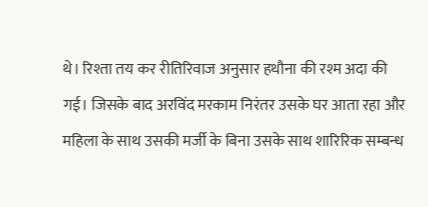थे। रिश्ता तय कर रीतिरिवाज अनुसार हथौना की रश्म अदा की गई। जिसके बाद अरविंद मरकाम निरंतर उसके घर आता रहा और महिला के साथ उसकी मर्जी के बिना उसके साथ शारिरिक सम्बन्ध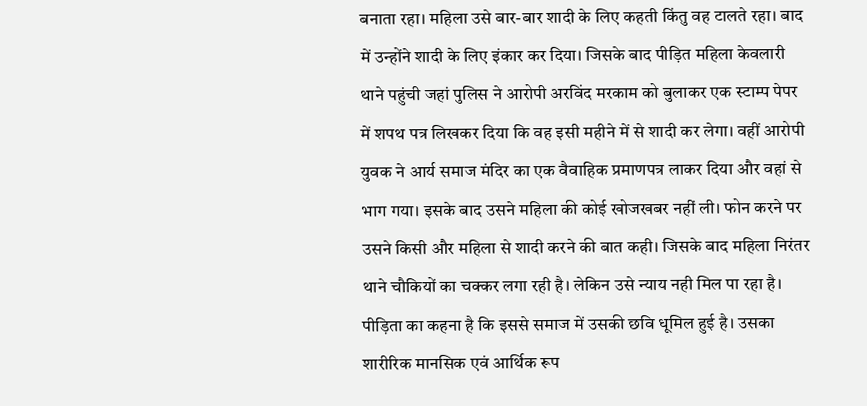बनाता रहा। महिला उसे बार-बार शादी के लिए कहती किंतु वह टालते रहा। बाद में उन्होंने शादी के लिए इंकार कर दिया। जिसके बाद पीड़ित महिला केवलारी थाने पहुंची जहां पुलिस ने आरोपी अरविंद मरकाम को बुलाकर एक स्टाम्प पेपर में शपथ पत्र लिखकर दिया कि वह इसी महीने में से शादी कर लेगा। वहीं आरोपी युवक ने आर्य समाज मंदिर का एक वैवाहिक प्रमाणपत्र लाकर दिया और वहां से भाग गया। इसके बाद उसने महिला की कोई खोजखबर नहीं ली। फोन करने पर उसने किसी और महिला से शादी करने की बात कही। जिसके बाद महिला निरंतर थाने चौकियों का चक्कर लगा रही है। लेकिन उसे न्याय नही मिल पा रहा है। पीड़िता का कहना है कि इससे समाज में उसकी छवि धूमिल हुई है। उसका शारीरिक मानसिक एवं आर्थिक रूप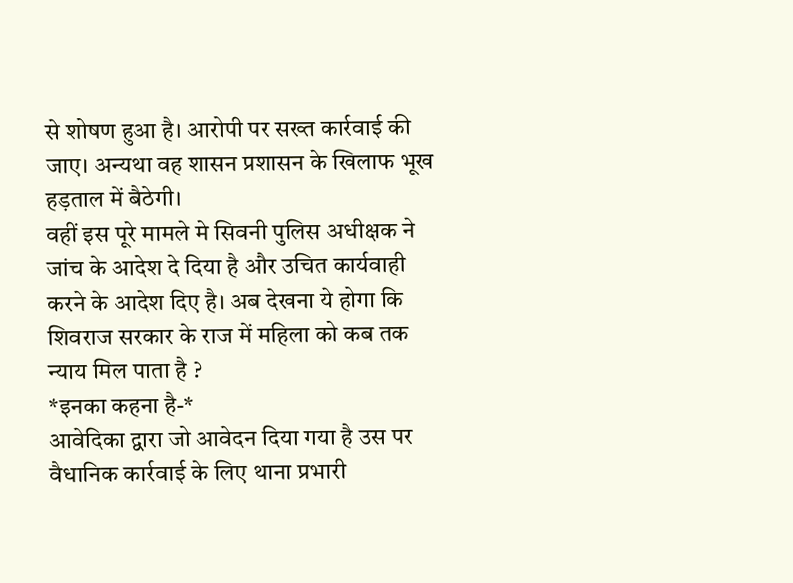से शोषण हुआ है। आरोपी पर सख्त कार्रवाई की जाए। अन्यथा वह शासन प्रशासन के खिलाफ भूख हड़ताल में बैठेगी।
वहीं इस पूरे मामले मे सिवनी पुलिस अधीक्षक ने जांच के आदेश दे दिया है और उचित कार्यवाही करने के आदेश दिए है। अब देखना ये होगा कि शिवराज सरकार के राज में महिला को कब तक न्याय मिल पाता है ?
*इनका कहना है-*
आवेदिका द्वारा जो आवेदन दिया गया है उस पर वैधानिक कार्रवाई के लिए थाना प्रभारी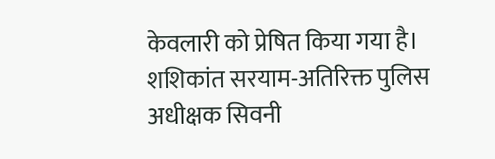केवलारी को प्रेषित किया गया है।
शशिकांत सरयाम-अतिरिक्त पुलिस अधीक्षक सिवनी